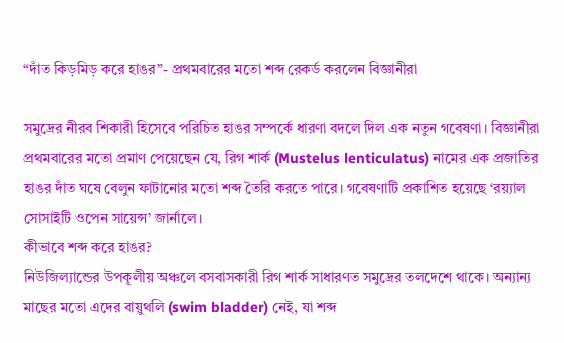“দাঁত কিড়মিড় করে হাঙর”- প্রথমবারের মতো শব্দ রেকর্ড করলেন বিজ্ঞানীরা

সমুদ্রের নীরব শিকারী হিসেবে পরিচিত হাঙর সম্পর্কে ধারণা বদলে দিল এক নতুন গবেষণা। বিজ্ঞানীরা প্রথমবারের মতো প্রমাণ পেয়েছেন যে, রিগ শার্ক (Mustelus lenticulatus) নামের এক প্রজাতির হাঙর দাঁত ঘষে বেলুন ফাটানোর মতো শব্দ তৈরি করতে পারে। গবেষণাটি প্রকাশিত হয়েছে ‘রয়্যাল সোসাইটি ওপেন সায়েন্স’ জার্নালে।
কীভাবে শব্দ করে হাঙর?
নিউজিল্যান্ডের উপকূলীয় অঞ্চলে বসবাসকারী রিগ শার্ক সাধারণত সমুদ্রের তলদেশে থাকে। অন্যান্য মাছের মতো এদের বায়ুথলি (swim bladder) নেই, যা শব্দ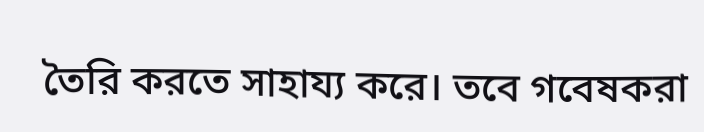তৈরি করতে সাহায্য করে। তবে গবেষকরা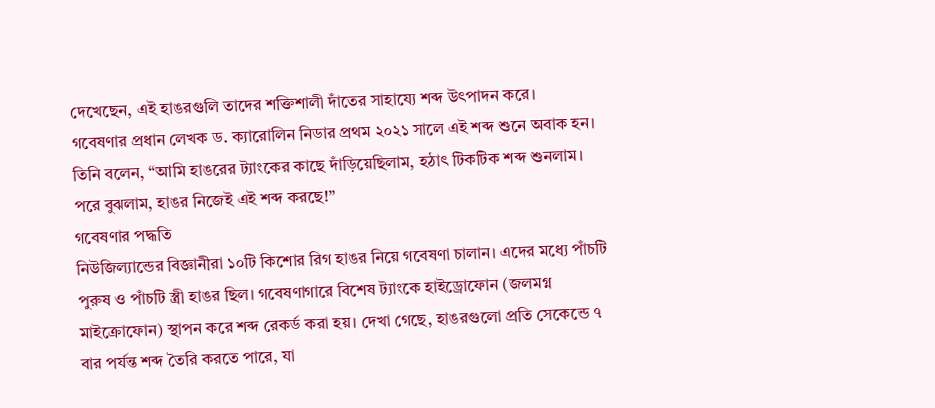দেখেছেন, এই হাঙরগুলি তাদের শক্তিশালী দাঁতের সাহায্যে শব্দ উৎপাদন করে।
গবেষণার প্রধান লেখক ড. ক্যারোলিন নিডার প্রথম ২০২১ সালে এই শব্দ শুনে অবাক হন। তিনি বলেন, “আমি হাঙরের ট্যাংকের কাছে দাঁড়িয়েছিলাম, হঠাৎ টিকটিক শব্দ শুনলাম। পরে বুঝলাম, হাঙর নিজেই এই শব্দ করছে!”
গবেষণার পদ্ধতি
নিউজিল্যান্ডের বিজ্ঞানীরা ১০টি কিশোর রিগ হাঙর নিয়ে গবেষণা চালান। এদের মধ্যে পাঁচটি পুরুষ ও পাঁচটি স্ত্রী হাঙর ছিল। গবেষণাগারে বিশেষ ট্যাংকে হাইড্রোফোন (জলমগ্ন মাইক্রোফোন) স্থাপন করে শব্দ রেকর্ড করা হয়। দেখা গেছে, হাঙরগুলো প্রতি সেকেন্ডে ৭ বার পর্যন্ত শব্দ তৈরি করতে পারে, যা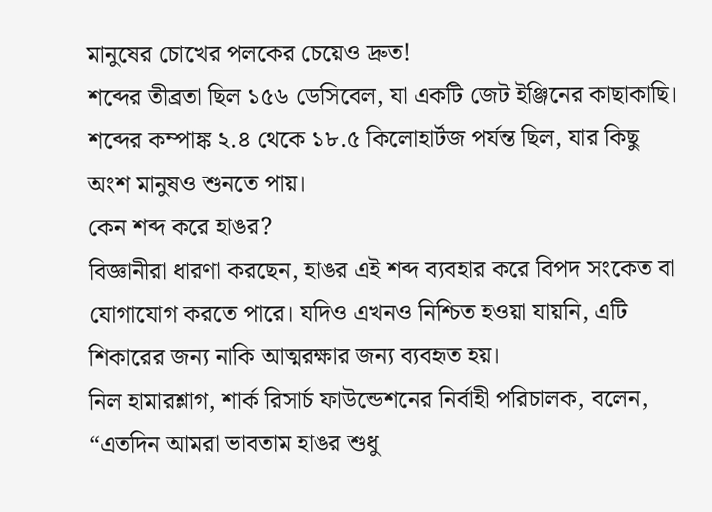মানুষের চোখের পলকের চেয়েও দ্রুত!
শব্দের তীব্রতা ছিল ১৫৬ ডেসিবেল, যা একটি জেট ইঞ্জিনের কাছাকাছি। শব্দের কম্পাঙ্ক ২.৪ থেকে ১৮.৫ কিলোহার্টজ পর্যন্ত ছিল, যার কিছু অংশ মানুষও শুনতে পায়।
কেন শব্দ করে হাঙর?
বিজ্ঞানীরা ধারণা করছেন, হাঙর এই শব্দ ব্যবহার করে বিপদ সংকেত বা যোগাযোগ করতে পারে। যদিও এখনও নিশ্চিত হওয়া যায়নি, এটি শিকারের জন্য নাকি আত্মরক্ষার জন্য ব্যবহৃত হয়।
নিল হামারশ্লাগ, শার্ক রিসার্চ ফাউন্ডেশনের নির্বাহী পরিচালক, বলেন, “এতদিন আমরা ভাবতাম হাঙর শুধু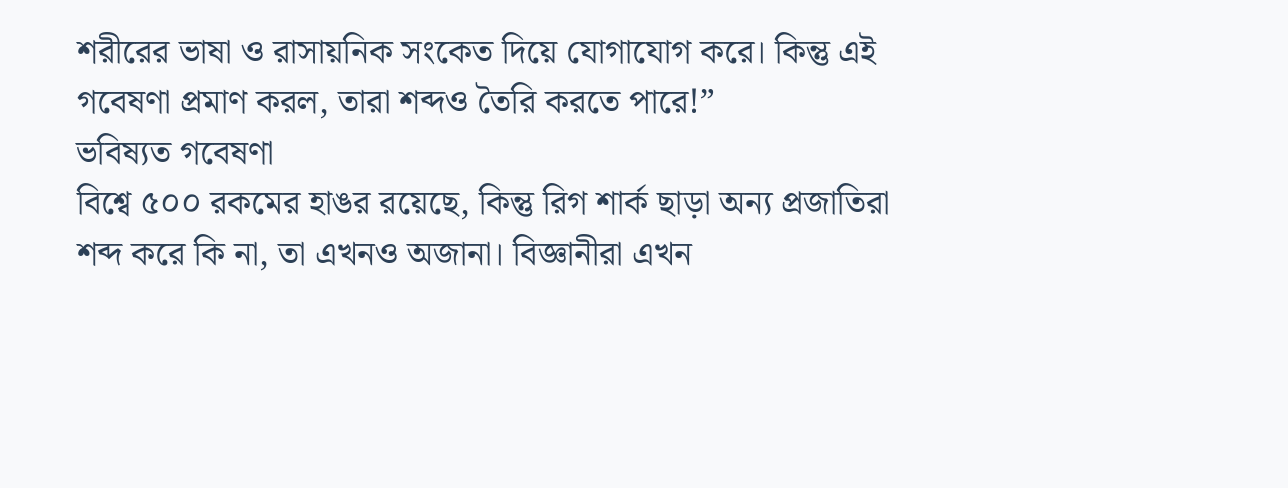শরীরের ভাষা ও রাসায়নিক সংকেত দিয়ে যোগাযোগ করে। কিন্তু এই গবেষণা প্রমাণ করল, তারা শব্দও তৈরি করতে পারে!”
ভবিষ্যত গবেষণা
বিশ্বে ৫০০ রকমের হাঙর রয়েছে, কিন্তু রিগ শার্ক ছাড়া অন্য প্রজাতিরা শব্দ করে কি না, তা এখনও অজানা। বিজ্ঞানীরা এখন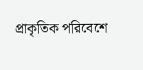প্রাকৃতিক পরিবেশে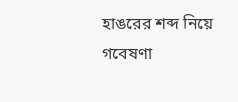হাঙরের শব্দ নিয়ে গবেষণা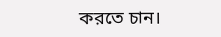করতে চান।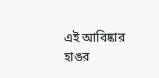এই আবিষ্কার হাঙর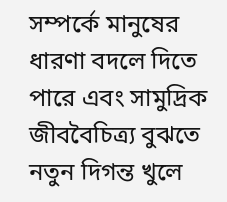সম্পর্কে মানুষের ধারণা বদলে দিতে পারে এবং সামুদ্রিক জীববৈচিত্র্য বুঝতে নতুন দিগন্ত খুলে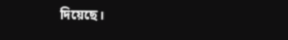দিয়েছে।